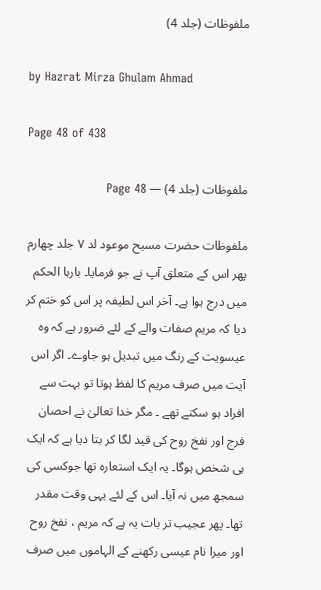ملفوظات (جلد 4)

by Hazrat Mirza Ghulam Ahmad

Page 48 of 438

ملفوظات (جلد 4) — Page 48

ملفوظات حضرت مسیح موعود لد ۷ جلد چهارم پھر اس کے متعلق آپ نے جو فرمایا۔ بارہا الحکم میں درج ہوا ہے۔ آخر اس لطیفہ پر اس کو ختم کر دیا کہ مریم صفات والے کے لئے ضرور ہے کہ وہ عیسویت کے رنگ میں تبدیل ہو جاوے۔ اگر اس آیت میں صرف مریم کا لفظ ہوتا تو بہت سے افراد ہو سکتے تھے ۔ مگر خدا تعالیٰ نے احصان فرج اور نفخ روح کی قید لگا کر بتا دیا ہے کہ ایک ہی شخص ہوگا۔ یہ ایک استعارہ تھا جوکسی کی سمجھ میں نہ آیا۔ اس کے لئے یہی وقت مقدر تھا۔ پھر عجیب تر بات یہ ہے کہ مریم ، نفخ روح اور میرا نام عیسی رکھنے کے الہاموں میں صرف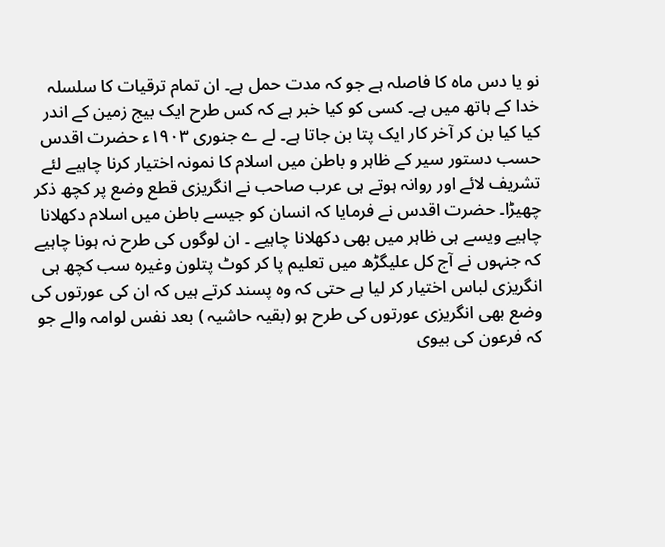نو یا دس ماہ کا فاصلہ ہے جو کہ مدت حمل ہے۔ ان تمام ترقیات کا سلسلہ خدا کے ہاتھ میں ہے۔ کسی کو کیا خبر ہے کہ کس طرح ایک بیج زمین کے اندر کیا کیا بن کر آخر کار ایک پتا بن جاتا ہے۔ لے ے جنوری ۱۹۰۳ء حضرت اقدس حسب دستور سیر کے ظاہر و باطن میں اسلام کا نمونہ اختیار کرنا چاہیے لئے تشریف لائے اور روانہ ہوتے ہی عرب صاحب نے انگریزی قطع وضع پر کچھ ذکر چھیڑا۔ حضرت اقدس نے فرمایا کہ انسان کو جیسے باطن میں اسلام دکھلانا چاہیے ویسے ہی ظاہر میں بھی دکھلانا چاہیے ۔ ان لوگوں کی طرح نہ ہونا چاہیے کہ جنہوں نے آج کل علیگڑھ میں تعلیم پا کر کوٹ پتلون وغیرہ سب کچھ ہی انگریزی لباس اختیار کر لیا ہے حتی کہ وہ پسند کرتے ہیں کہ ان کی عورتوں کی وضع بھی انگریزی عورتوں کی طرح ہو (بقیہ حاشیہ ) بعد نفس لوامہ والے جو کہ فرعون کی بیوی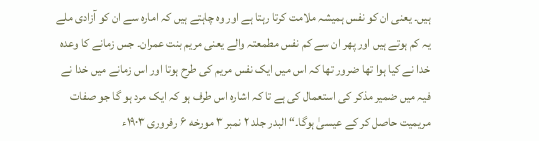ہیں۔ یعنی ان کو نفس ہمیشہ ملامت کرتا رہتا ہے اور وہ چاہتے ہیں کہ امارہ سے ان کو آزادی ملے یہ کم ہوتے ہیں اور پھر ان سے کم نفس مطمعتہ والے یعنی مریم بنت عمران۔ جس زمانے کا وعدہ خدا نے کیا ہوا تھا ضرور تھا کہ اس میں ایک نفس مریم کی طرح ہوتا اور اس زمانے میں خدا نے فیہ میں ضمیر مذکر کی استعمال کی ہے تا کہ اشارہ اس طرف ہو کہ ایک مرد ہو گا جو صفات مریمیت حاصل کر کے عیسیٰ ہوگا۔“ البدر جلد ۲ نمبر ۳ مورخه ۶ رفروری ۱۹۰۳ء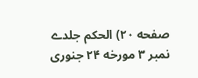صفحه ۲۰) الحکم جلدے نمبر ۳ مورخه ۲۴ جنوری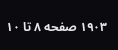۱۹۰۳ صفحه ۸ تا ۱۰